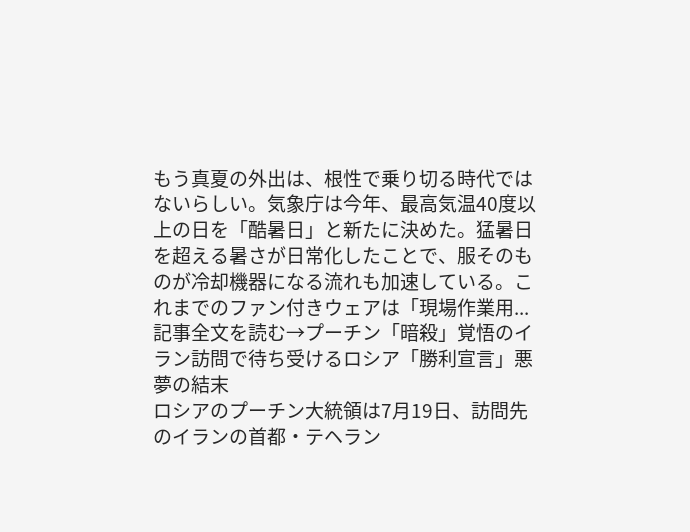もう真夏の外出は、根性で乗り切る時代ではないらしい。気象庁は今年、最高気温40度以上の日を「酷暑日」と新たに決めた。猛暑日を超える暑さが日常化したことで、服そのものが冷却機器になる流れも加速している。これまでのファン付きウェアは「現場作業用...
記事全文を読む→プーチン「暗殺」覚悟のイラン訪問で待ち受けるロシア「勝利宣言」悪夢の結末
ロシアのプーチン大統領は7月19日、訪問先のイランの首都・テヘラン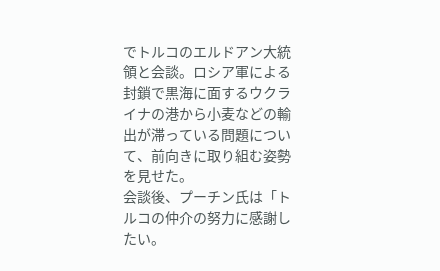でトルコのエルドアン大統領と会談。ロシア軍による封鎖で黒海に面するウクライナの港から小麦などの輸出が滞っている問題について、前向きに取り組む姿勢を見せた。
会談後、プーチン氏は「トルコの仲介の努力に感謝したい。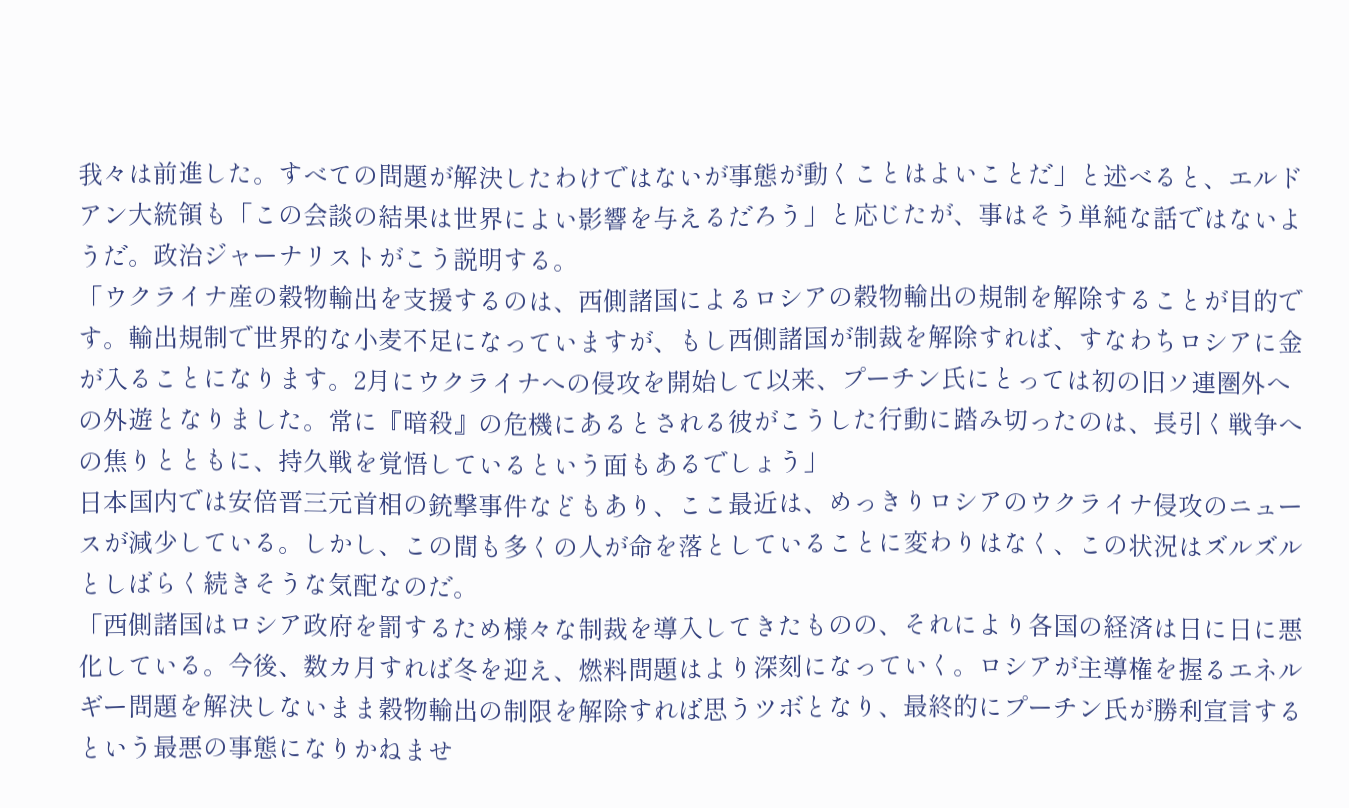我々は前進した。すべての問題が解決したわけではないが事態が動くことはよいことだ」と述べると、エルドアン大統領も「この会談の結果は世界によい影響を与えるだろう」と応じたが、事はそう単純な話ではないようだ。政治ジャーナリストがこう説明する。
「ウクライナ産の穀物輸出を支援するのは、西側諸国によるロシアの穀物輸出の規制を解除することが目的です。輸出規制で世界的な小麦不足になっていますが、もし西側諸国が制裁を解除すれば、すなわちロシアに金が入ることになります。2月にウクライナへの侵攻を開始して以来、プーチン氏にとっては初の旧ソ連圏外への外遊となりました。常に『暗殺』の危機にあるとされる彼がこうした行動に踏み切ったのは、長引く戦争への焦りとともに、持久戦を覚悟しているという面もあるでしょう」
日本国内では安倍晋三元首相の銃撃事件などもあり、ここ最近は、めっきりロシアのウクライナ侵攻のニュースが減少している。しかし、この間も多くの人が命を落としていることに変わりはなく、この状況はズルズルとしばらく続きそうな気配なのだ。
「西側諸国はロシア政府を罰するため様々な制裁を導入してきたものの、それにより各国の経済は日に日に悪化している。今後、数カ月すれば冬を迎え、燃料問題はより深刻になっていく。ロシアが主導権を握るエネルギー問題を解決しないまま穀物輸出の制限を解除すれば思うツボとなり、最終的にプーチン氏が勝利宣言するという最悪の事態になりかねませ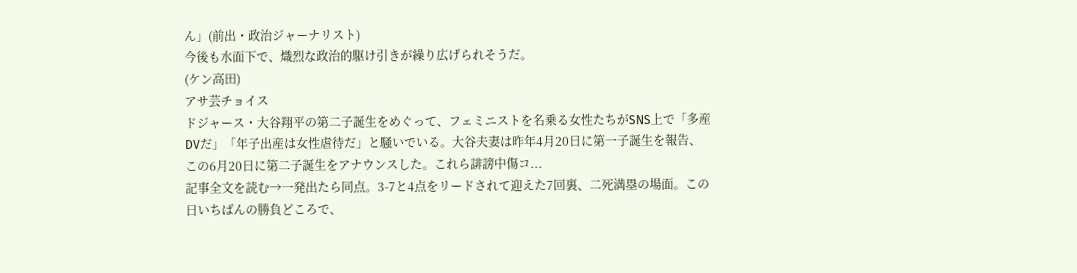ん」(前出・政治ジャーナリスト)
今後も水面下で、熾烈な政治的駆け引きが繰り広げられそうだ。
(ケン高田)
アサ芸チョイス
ドジャース・大谷翔平の第二子誕生をめぐって、フェミニストを名乗る女性たちがSNS上で「多産DVだ」「年子出産は女性虐待だ」と騒いでいる。大谷夫妻は昨年4月20日に第一子誕生を報告、この6月20日に第二子誕生をアナウンスした。これら誹謗中傷コ...
記事全文を読む→一発出たら同点。3-7と4点をリードされて迎えた7回裏、二死満塁の場面。この日いちばんの勝負どころで、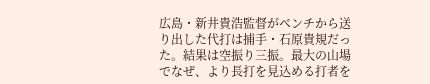広島・新井貴浩監督がベンチから送り出した代打は捕手・石原貴規だった。結果は空振り三振。最大の山場でなぜ、より長打を見込める打者を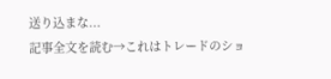送り込まな...
記事全文を読む→これはトレードのショ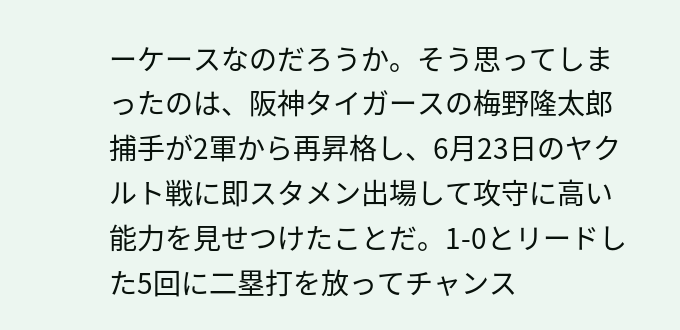ーケースなのだろうか。そう思ってしまったのは、阪神タイガースの梅野隆太郎捕手が2軍から再昇格し、6月23日のヤクルト戦に即スタメン出場して攻守に高い能力を見せつけたことだ。1-0とリードした5回に二塁打を放ってチャンス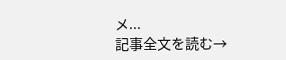メ...
記事全文を読む→